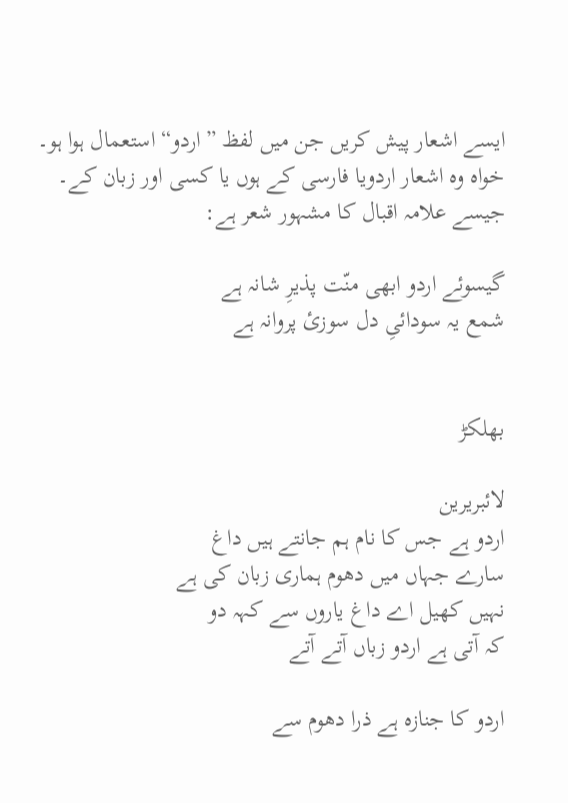ایسے اشعار پیش کریں جن میں لفظ ”اردو“ استعمال ہوا ہو۔ خواہ وہ اشعار اردویا فارسی کے ہوں یا کسی اور زبان کے۔
جیسے علامہ اقبال کا مشہور شعر ہے:

گیسوئے اردو ابھی منّت پذیرِ شانہ ہے
شمع یہ سودائیِ دل سوزئ پروانہ ہے


بھلکڑ

لائبریرین
اردو ہے جس کا نام ہم جانتے ہیں داغ
سارے جہاں میں دھوم ہماری زبان کی ہے
نہیں کھیل اے داغ یاروں سے کہہ دو
کہ آتی ہے اردو زباں آتے آتے

اردو کا جنازہ ہے ذرا دھوم سے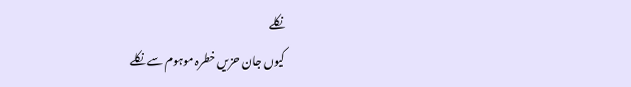نکلے
کیوں جان حزیں خطرہ موہوم سے نکلے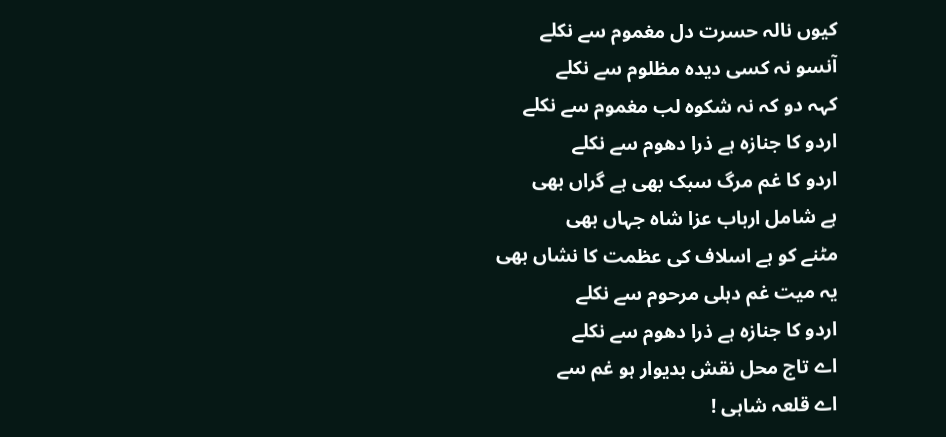کیوں نالہ حسرت دل مغموم سے نکلے
آنسو نہ کسی دیدہ مظلوم سے نکلے
کہہ دو کہ نہ شکوہ لب مغموم سے نکلے
اردو کا جنازہ ہے ذرا دھوم سے نکلے
اردو کا غم مرگ سبک بھی ہے گراں بھی
ہے شامل ارباب عزا شاہ جہاں بھی
مٹنے کو ہے اسلاف کی عظمت کا نشاں بھی
یہ میت غم دہلی مرحوم سے نکلے
اردو کا جنازہ ہے ذرا دھوم سے نکلے
اے تاج محل نقش بدیوار ہو غم سے
اے قلعہ شاہی !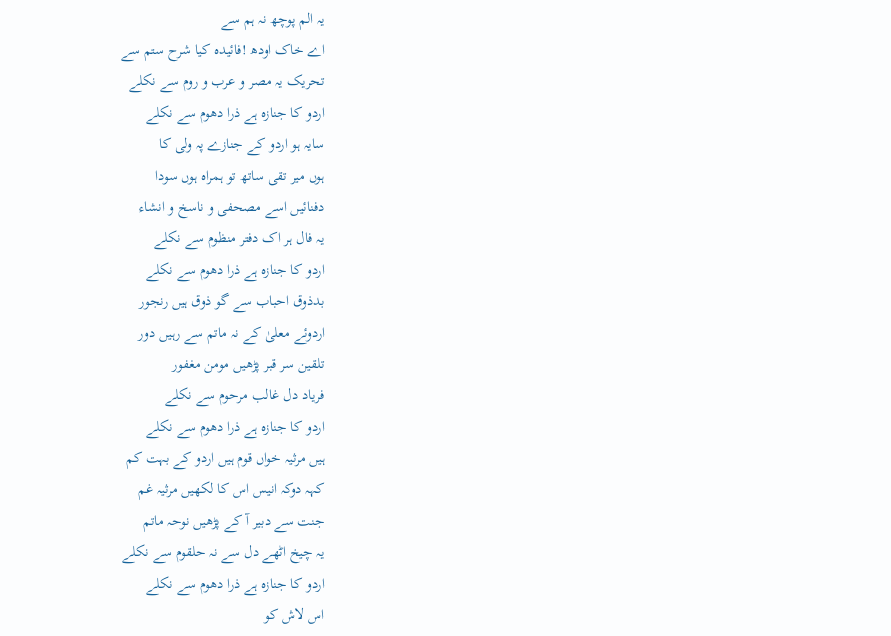یہ الم پوچھ نہ ہم سے
اے خاک اودھ !فائیدہ کیا شرح ستم سے
تحریک یہ مصر و عرب و روم سے نکلے
اردو کا جنازہ ہے ذرا دھوم سے نکلے
سایہ ہو اردو کے جنازے پہ ولی کا
ہوں میر تقی ساتھ تو ہمراہ ہوں سودا
دفنائیں اسے مصحفی و ناسخ و انشاء
یہ فال ہر اک دفتر منظوم سے نکلے
اردو کا جنازہ ہے ذرا دھوم سے نکلے
بدذوق احباب سے گو ذوق ہیں رنجور
اردوئے معلیٰ کے نہ ماتم سے رہیں دور
تلقین سر قبر پڑھیں مومن مغفور
فریاد دل غالب مرحوم سے نکلے
اردو کا جنازہ ہے ذرا دھوم سے نکلے
ہیں مرثیہ خواں قوم ہیں اردو کے بہت کم
کہہ دوکہ انیس اس کا لکھیں مرثیہ غم
جنت سے دبیر آ کے پڑھیں نوحہ ماتم
یہ چیخ اٹھے دل سے نہ حلقوم سے نکلے
اردو کا جنازہ ہے ذرا دھوم سے نکلے
اس لاش کو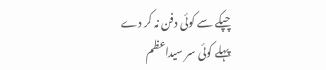چپکے سے کوئی دفن نہ کر دے
پہلے کوئی سر سیداعظم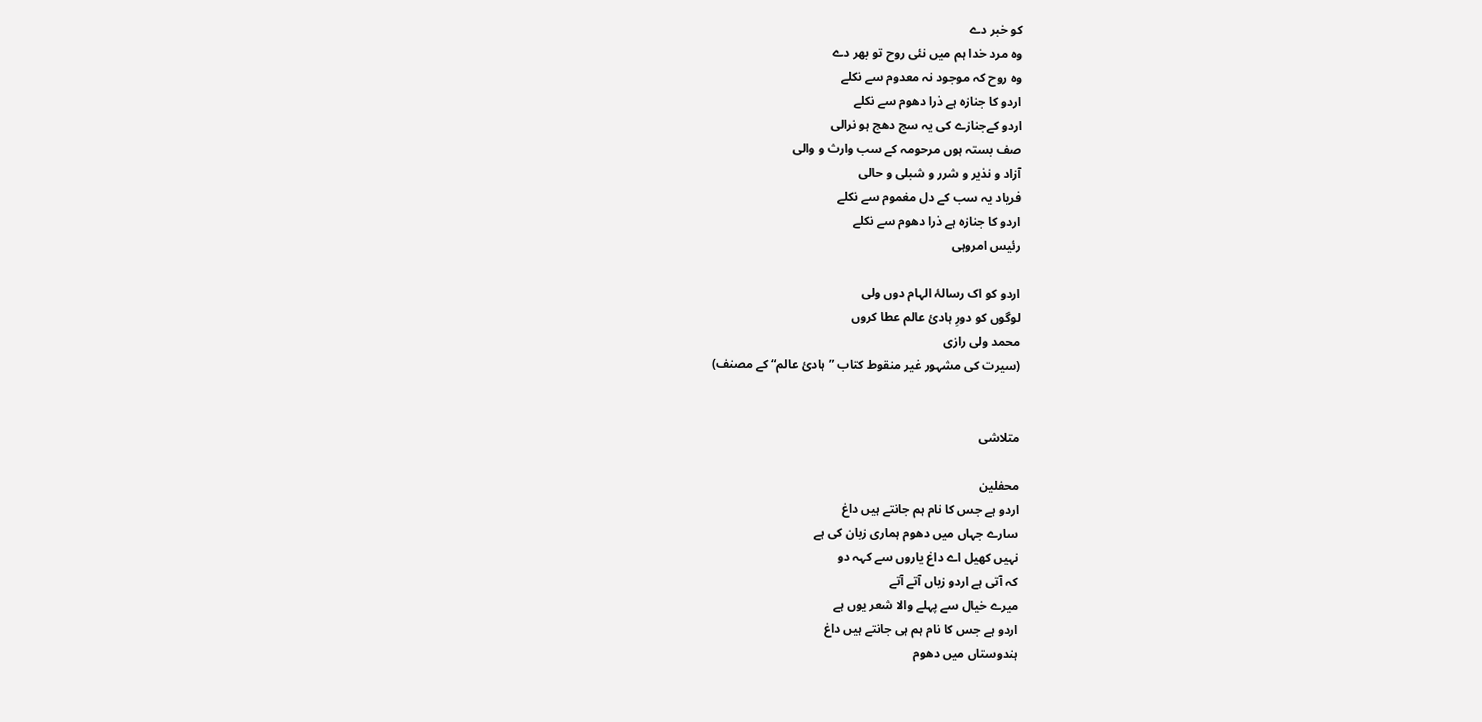کو خبر دے
وہ مرد خدا ہم میں نئی روح تو بھر دے
وہ روح کہ موجود نہ معدوم سے نکلے
اردو کا جنازہ ہے ذرا دھوم سے نکلے
اردو کےجنازے کی یہ سج دھج ہو نرالی
صف بستہ ہوں مرحومہ کے سب وارث و والی
آزاد و نذیر و شرر و شبلی و حالی
فریاد یہ سب کے دل مغموم سے نکلے
اردو کا جنازہ ہے ذرا دھوم سے نکلے
رئیس امروہی

اردو کو اک رسالۂ الہام دوں ولی
لوگوں کو دورِ ہادیٔ عالم عطا کروں
محمد ولی رازی
(سیرت کی مشہور غیر منقوط کتاب ”ہادیٔ عالم“ کے مصنف)


متلاشی

محفلین
اردو ہے جس کا نام ہم جانتے ہیں داغ
سارے جہاں میں دھوم ہماری زبان کی ہے
نہیں کھیل اے داغ یاروں سے کہہ دو
کہ آتی ہے اردو زباں آتے آتے
میرے خیال سے پہلے والا شعر یوں ہے
اردو ہے جس کا نام ہم ہی جانتے ہیں داغ
ہندوستاں میں دھوم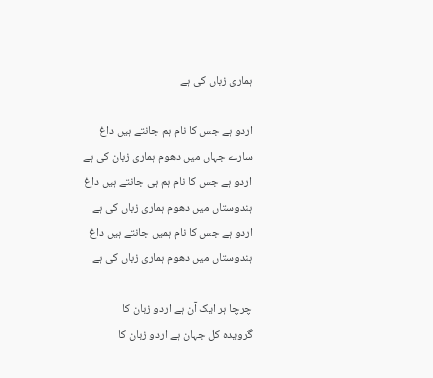ہماری زباں کی ہے

اردو ہے جس کا نام ہم جانتے ہیں داغ
سارے جہاں میں دھوم ہماری زبان کی ہے
اردو ہے جس کا نام ہم ہی جانتے ہیں داغ
ہندوستاں میں دھوم ہماری زباں کی ہے
اردو ہے جس کا نام ہمیں جانتے ہیں داغ
ہندوستاں میں دھوم ہماری زباں کی ہے

چرچا ہر ایک آن ہے اردو زبان کا
گرویدہ کل جہان ہے اردو زبان کا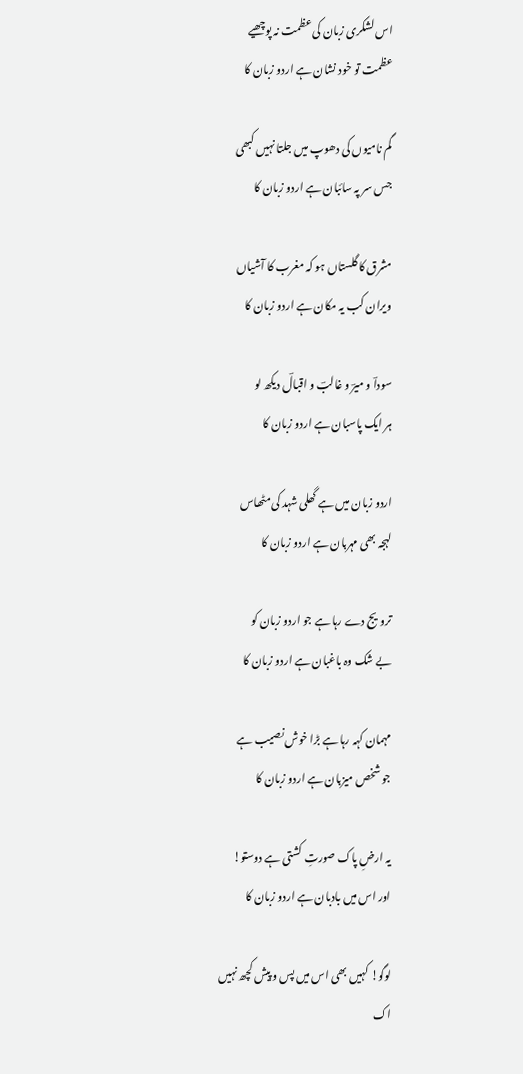اس لشکری زبان کی عظمت نہ پوچھیے
عظمت تو خود نشان ہے اردو زبان کا

گم نامیوں کی دھوپ میں جلتا نہیں کبھی
جس سر پہ سائبان ہے اردو زبان کا

مشرق کا گلستاں ہو کہ مغرب کا آشیاں
ویران کب یہ مکان ہے اردو زبان کا

سوداؔ و میرؔ و غالبؔ و اقبالؔ دیکھ لو
ہر ایک پاسبان ہے اردو زبان کا

اردو زبان میں ہے گھلی شہد کی مٹھاس
لہجہ بھی مہربان ہے اردو زبان کا

ترویج دے رہا ہے جو اردو زبان کو
بے شک وہ باغبان ہے اردو زبان کا

مہمان کہہ رہا ہے بڑا خوش نصیب ہے
جو شخص میزبان ہے اردو زبان کا

یہ ارضِ پاک صورتِ کشتی ہے دوستو!
اور اس میں بادبان ہے اردو زبان کا

لوگو! کہیں بھی اس میں پس و پیش کچھ نہیں
اک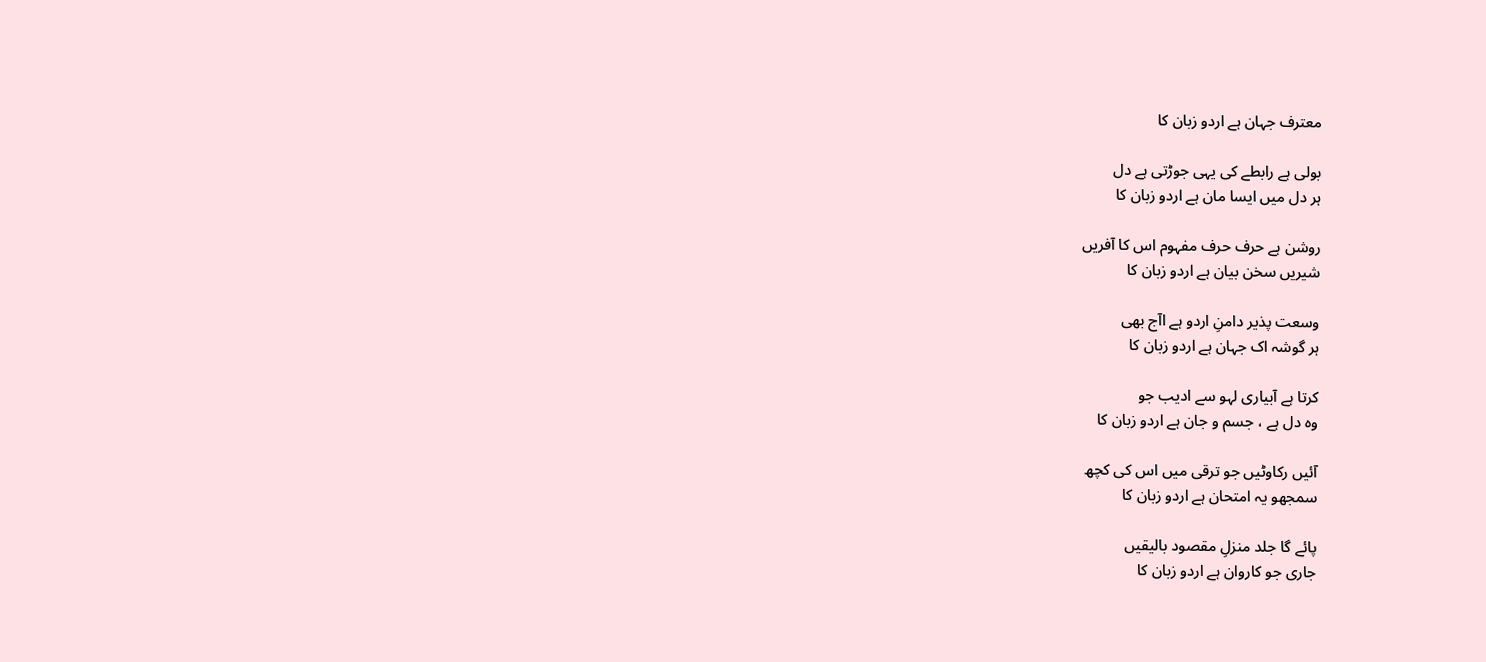معترف جہان ہے اردو زبان کا

بولی ہے رابطے کی یہی جوڑتی ہے دل
ہر دل میں ایسا مان ہے اردو زبان کا

روشن ہے حرف حرف مفہوم اس کا آفریں
شیریں سخن بیان ہے اردو زبان کا

وسعت پذیر دامنِ اردو ہے اآج بھی
ہر گوشہ اک جہان ہے اردو زبان کا

کرتا ہے آبیاری لہو سے ادیب جو
وہ دل ہے ، جسم و جان ہے اردو زبان کا

آئیں رکاوٹیں جو ترقی میں اس کی کچھ
سمجھو یہ امتحان ہے اردو زبان کا

پائے گا جلد منزلِ مقصود بالیقیں
جاری جو کاروان ہے اردو زبان کا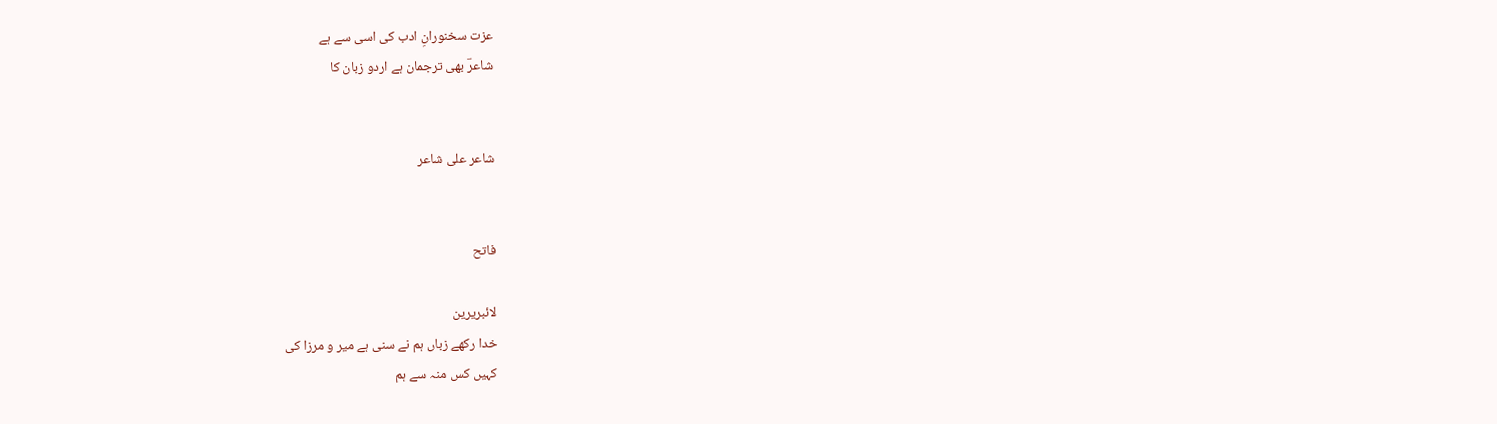عزت سخنورانِ ادب کی اسی سے ہے
شاعرؔ بھی ترجمان ہے اردو زبان کا


شاعر علی شاعر


فاتح

لائبریرین
خدا رکھے زباں ہم نے سنی ہے میر و مرزا کی
کہیں کس منہ سے ہم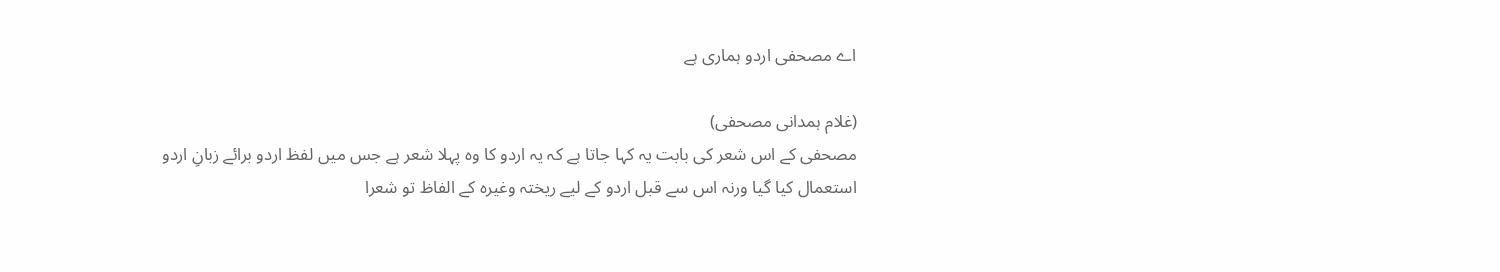اے مصحفی اردو ہماری ہے

(غلام ہمدانی مصحفی)
مصحفی کے اس شعر کی بابت یہ کہا جاتا ہے کہ یہ اردو کا وہ پہلا شعر ہے جس میں لفظ اردو برائے زبانِ اردو استعمال کیا گیا ورنہ اس سے قبل اردو کے لیے ریختہ وغیرہ کے الفاظ تو شعرا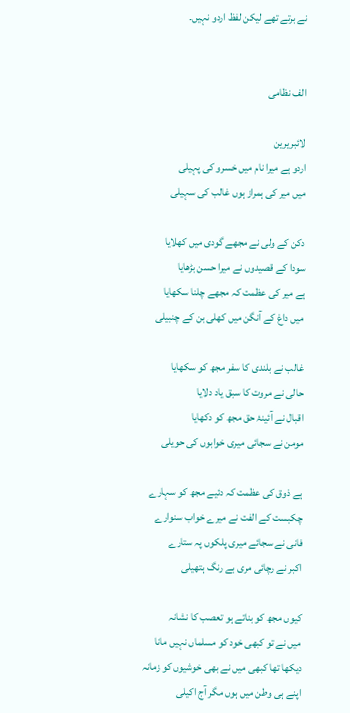نے برتے تھے لیکن لفظ اردو نہیں۔


الف نظامی

لائبریرین
اردو ہے میرا نام میں خسرو کی پہیلی
میں میر کی ہمراز ہوں غالب کی سہیلی

دکن کے ولی نے مجھے گودی میں کھلایا
سودا کے قصیدوں نے میرا حسن بڑھایا
ہے میر کی عظمت کہ مجھے چلنا سکھایا
میں داغ کے آنگن میں کھلی بن کے چنبیلی

غالب نے بلندی کا سفر مجھ کو سکھایا
حالی نے مروت کا سبق یاد دلایا
اقبال نے آئینۂ حق مجھ کو دکھایا
مومن نے سجائی میری خوابوں کی حویلی

ہے ذوق کی عظمت کہ دئیے مجھ کو سہارے
چکبست کے الفت نے میرے خواب سنوارے
فانی نے سجائے میری پلکوں پہ ستارے
اکبر نے رچائی مری بے رنگ ہتھیلی

کیوں مجھ کو بناتے ہو تعصب کا نشانہ
میں نے تو کبھی خود کو مسلماں نہیں مانا
دیکھا تھا کبھی میں نے بھی خوشیوں کو زمانہ
اپنے ہی وطن میں ہوں مگر آج اکیلی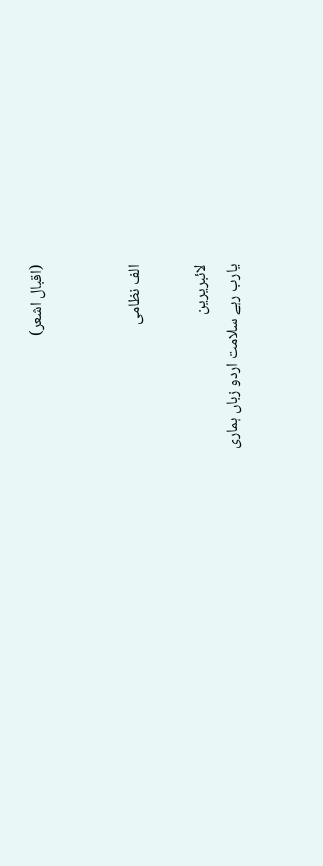(اقبال اشعر)


الف نظامی

لائبریرین
یارب رہے سلامت اردو زباں ہماری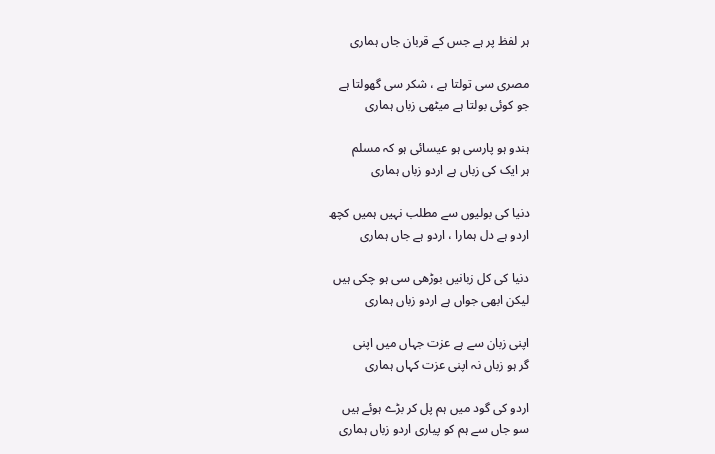ہر لفظ پر ہے جس کے قربان جاں ہماری

مصری سی تولتا ہے ، شکر سی گھولتا ہے
جو کوئی بولتا ہے میٹھی زباں ہماری

ہندو ہو پارسی ہو عیسائی ہو کہ مسلم
ہر ایک کی زباں ہے اردو زباں ہماری

دنیا کی بولیوں سے مطلب نہیں ہمیں کچھ
اردو ہے دل ہمارا ، اردو ہے جاں ہماری

دنیا کی کل زبانیں بوڑھی سی ہو چکی ہیں
لیکن ابھی جواں ہے اردو زباں ہماری

اپنی زبان سے ہے عزت جہاں میں اپنی
گر ہو زباں نہ اپنی عزت کہاں ہماری

اردو کی گود میں ہم پل کر بڑے ہوئے ہیں
سو جاں سے ہم کو پیاری اردو زباں ہماری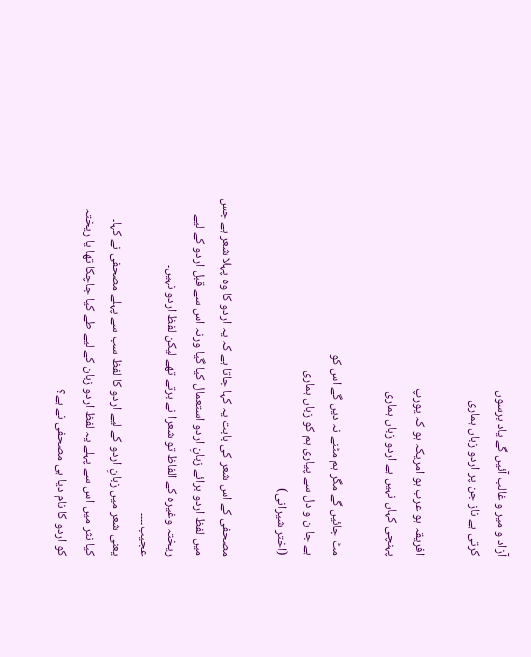آزاد و میر و غالب آئیں گے یاد برسوں
کرتی ہے ناز جن پر اردو زباں ہماری

افریقہ ہو عرب ہو امریکہ ہو کہ یورپ
پہنچی کہاں نہیں ہے اردو زباں ہماری

مٹ جائیں گے مگر ہم مٹنے نہ دیں گے اس کو
ہے جا ن و دل سے پیاری ہم کو زباں ہماری
(اختر شیرانی)

مصحفی کے اس شعر کی بابت یہ کہا جاتا ہے کہ یہ اردو کا وہ پہلا شعر ہے جس میں لفظ اردو برائے زبانِ اردو استعمال کیا گیا ورنہ اس سے قبل اردو کے لیے ریختہ وغیرہ کے الفاظ تو شعرا نے برتے تھے لیکن لفظ اردو نہیں۔
عجیب۔۔۔۔
یعنی شعر میں زبانِ اردو کے لیے اردو کا لفظ سب سے پہلے مصحفی نے کہا۔
کیا نثر میں اس سے پہلے یہ لفظ اردو زبان کے لیے طے کیا جاچکا تھا یا ریختہ کو اردو کا نام دیا ہی مصحفی نے ہے؟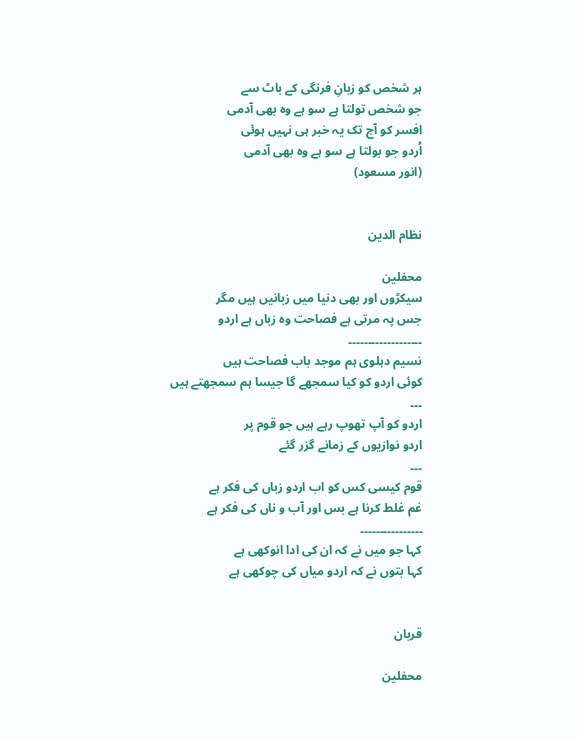ہر شخص کو زبانِ فرنگی کے باٹ سے
جو شخص تولتا ہے سو ہے وہ بھی آدمی
افسر کو آج تک یہ خبر ہی نہیں ہوئی
اُردو جو بولتا ہے سو ہے وہ بھی آدمی
(انور مسعود)


نظام الدین

محفلین
سیکڑوں اور بھی دنیا میں زبانیں ہیں مگر
جس پہ مرتی ہے فصاحت وہ زباں ہے اردو
۔۔۔۔۔۔۔۔۔۔۔۔۔۔۔۔۔۔۔
نسیم دہلوی ہم موجد باب فصاحت ہیں
کوئی اردو کو کیا سمجھے گا جیسا ہم سمجھتے ہیں
۔۔۔
اردو کو آپ تھوپ رہے ہیں جو قوم پر
اردو نوازیوں کے زمانے گزر گئے
۔۔۔
قوم کیسی کس کو اب اردو زباں کی فکر ہے
غم غلط کرنا ہے بس اور آب و ناں کی فکر ہے
۔۔۔۔۔۔۔۔۔۔۔۔۔۔۔۔
کہا جو میں نے کہ ان کی ادا انوکھی ہے
کہا بتوں نے کہ اردو میاں کی چوکھی ہے


قربان

محفلین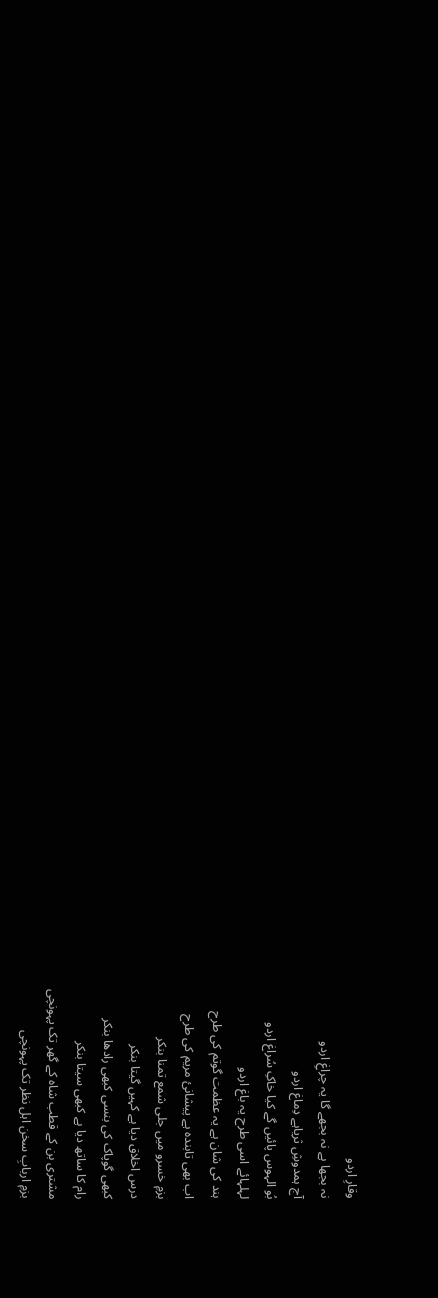وقارِ اردو
نہ بجھا ہے نہ بجھے گا یہ چراغِ اردو
آج ہمدوشِ ثریاہے دِماغ اردو
بُو الہوس پائیں گے کیا خاکِ سُراغ اردو
لہلہائے اسی طرح یہ باغ اردو
ہند کی شان ہے یہ عظمت گوتم کی طرح
اب بھی تابندہ ہے پیشانیٔ مریم کی طرح
بزمِ خسرو میں جلی شمع تمنا بنکر
درس اخلاق دیا ہے کہیں گیتا بنکر
کبھی گوپاک کی بنسی کبھی رادھا بنکر
رام کا ساتھ دیا ہے کبھی سیتا بنکر
مشتری بن کے قطب شاہ کے گھر تک پہونچی
بزمِ اربابِ سخن اہل نظر تک پہونچی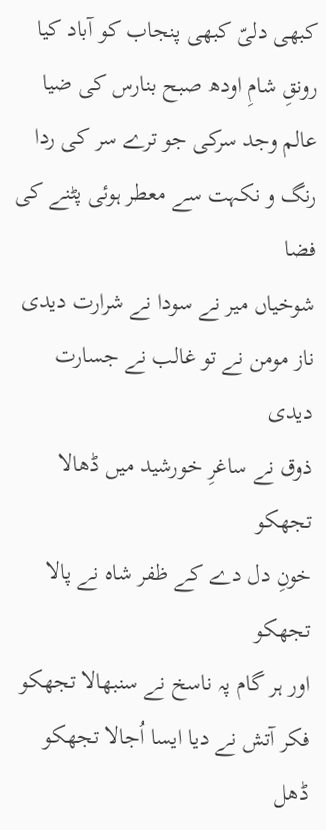کبھی دلیّ کبھی پنجاب کو آباد کیا
رونقِ شامِ اودھ صبح بنارس کی ضیا
عالم وجد سرکی جو ترے سر کی ردا
رنگ و نکہت سے معطر ہوئی پٹنے کی فضا
شوخیاں میر نے سودا نے شرارت دیدی
ناز مومن نے تو غالب نے جسارت دیدی
ذوق نے ساغرِ خورشید میں ڈھالا تجھکو
خونِ دل دے کے ظفر شاہ نے پالا تجھکو
اور ہر گام پہ ناسخ نے سنبھالا تجھکو
فکر آتش نے دیا ایسا اُجالا تجھکو
ڈھل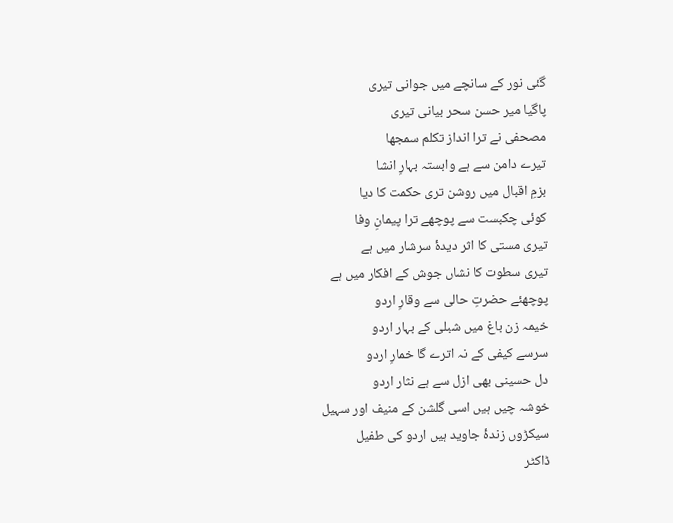گئی نور کے سانچے میں جوانی تیری
پاگیا میر حسن سحر بیانی تیری
مصحفی نے ترا انداز تکلم سمجھا
تیرے دامن سے ہے وابستہ بہارِ انشا
بزمِ اقبال میں روشن تری حکمت کا دیا
کوئی چکبست سے پوچھے ترا پیمانِ وفا
تیری مستی کا اثر دیدۂ سرشار میں ہے
تیری سطوت کا نشاں جوش کے افکار میں ہے
پوچھئے حضرتِ حالی سے وقارِ اردو
خیمہ زن باغ میں شبلی کے بہار اردو
سرسے کیفی کے نہ اترے گا خمارِ اردو
دل حسینی بھی ازل سے ہے نثار اردو
خوشہ چیں ہیں اسی گلشن کے منیف اور سہیل
سیکڑوں زندۂ جاوید ہیں اردو کی طفیل
ڈاکٹر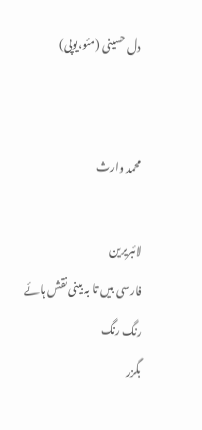دل حسینی (مئو،یوپی)


محمد وارث

لائبریرین
فارسی بیں تا بہ بینی نقش ہائے رنگ رنگ
بگزر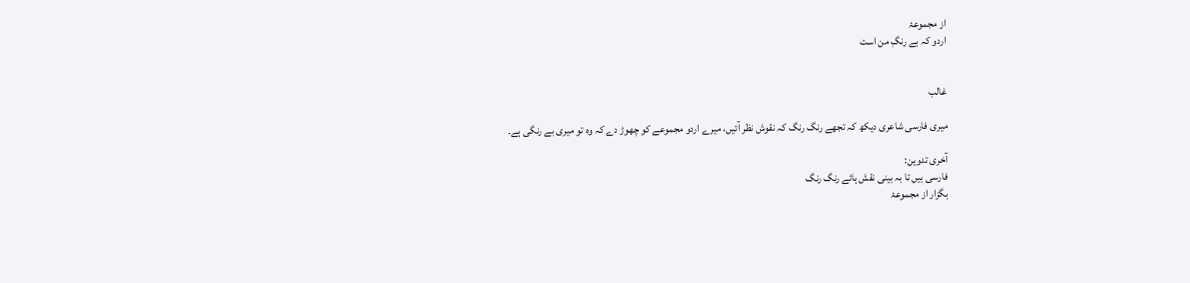از مجموعۂ
اردو کہ بے رنگِ من است


غالب

میری فارسی شاعری دیکھ کہ تجھے رنگ رنگ کہ نقوش نظر آئیں، میرے اردو مجموعے کو چھوڑ دے کہ وہ تو میری بے رنگی ہے۔

آخری تدوین:
فارسی بیں تا بہ بینی نقش ہائے رنگ رنگ
بگزار از مجموعۂ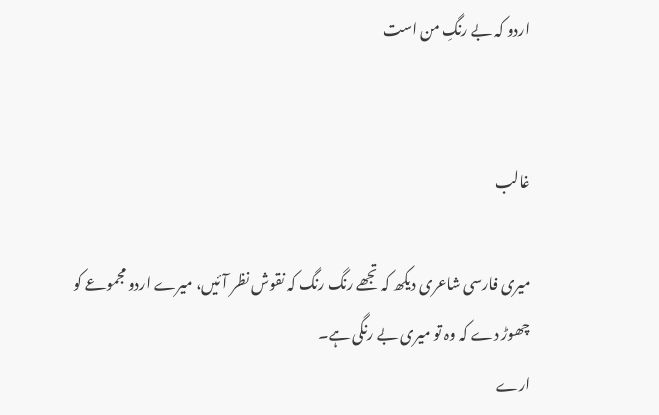اردو کہ بے رنگِ من است


غالب

میری فارسی شاعری دیکھ کہ تجھے رنگ رنگ کہ نقوش نظر آئیں، میرے اردو مجموعے کو چھوڑ دے کہ وہ تو میری بے رنگی ہے۔
ارے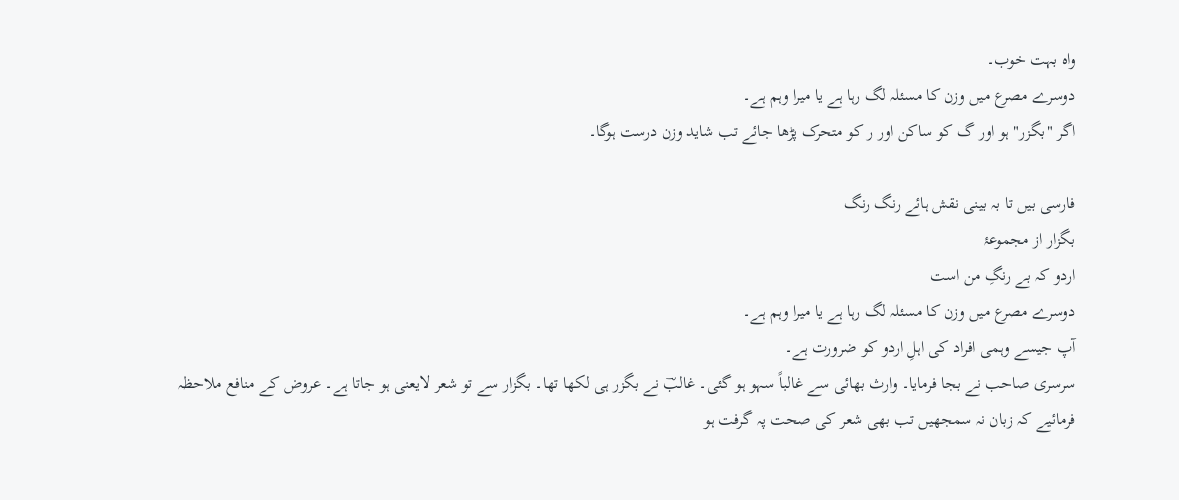واہ بہت خوب۔
دوسرے مصرع میں وزن کا مسئلہ لگ رہا ہے یا میرا وہم ہے۔
اگر "بگزر" ہو اور گ کو ساکن اور ر کو متحرک پڑھا جائے تب شاید وزن درست ہوگا۔

فارسی بیں تا بہ بینی نقش ہائے رنگ رنگ
بگزار از مجموعۂ
اردو کہ بے رنگِ من است
دوسرے مصرع میں وزن کا مسئلہ لگ رہا ہے یا میرا وہم ہے۔
آپ جیسے وہمی افراد کی اہلِ اردو کو ضرورت ہے۔
سرسری صاحب نے بجا فرمایا۔ وارث بھائی سے غالباً سہو ہو گئی۔ غالبؔ نے بگزر ہی لکھا تھا۔ بگزار سے تو شعر لایعنی ہو جاتا ہے۔ عروض کے منافع ملاحظہ فرمائیے کہ زبان نہ سمجھیں تب بھی شعر کی صحت پہ گرفت ہو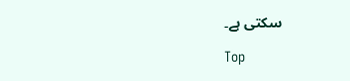سکتی ہے۔

Top